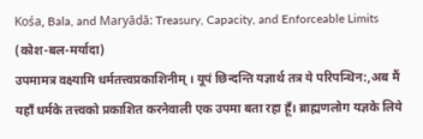Kośa, Bala, and Maryādā: Treasury, Capacity, and Enforceable Limits (कोश-बल-मर्यादा)
उपमामत्र वक्ष्यामि धर्मतत्त्वप्रकाशिनीम् । यूपं छिन्दन्ति यज्ञार्थ तत्र ये परिपन्थिन:,अब मैं यहाँ धर्मके तत्त्वको प्रकाशित करनेवाली एक उपमा बता रहा हूँ। ब्राह्मणलोग यज्ञके लिये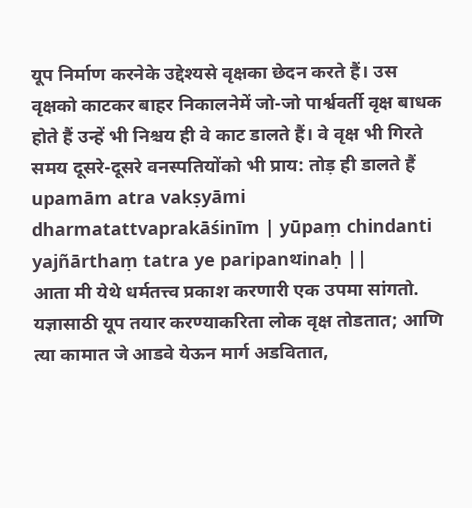यूप निर्माण करनेके उद्देश्यसे वृक्षका छेदन करते हैं। उस वृक्षको काटकर बाहर निकालनेमें जो-जो पार्श्ववर्ती वृक्ष बाधक होते हैं उन्हें भी निश्चय ही वे काट डालते हैं। वे वृक्ष भी गिरते समय दूसरे-दूसरे वनस्पतियोंको भी प्राय: तोड़ ही डालते हैं
upamām atra vakṣyāmi dharmatattvaprakāśinīm | yūpaṃ chindanti yajñārthaṃ tatra ye paripanथinaḥ ||
आता मी येथे धर्मतत्त्व प्रकाश करणारी एक उपमा सांगतो. यज्ञासाठी यूप तयार करण्याकरिता लोक वृक्ष तोडतात; आणि त्या कामात जे आडवे येऊन मार्ग अडवितात,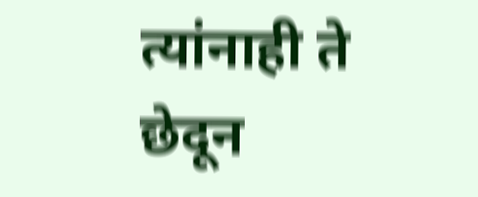त्यांनाही ते छेदून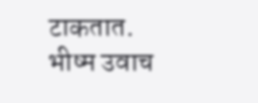टाकतात.
भीष्म उवाच